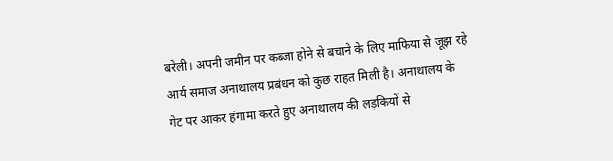बरेली। अपनी जमीन पर कब्जा होने से बचाने के लिए माफिया से जूझ रहे आर्य समाज अनाथालय प्रबंधन को कुछ राहत मिली है। अनाथालय के गेट पर आकर हंगामा करते हुए अनाथालय की लड़कियों से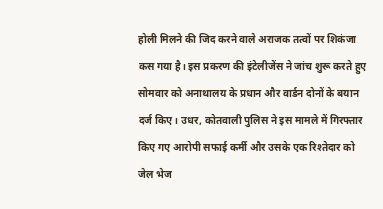होली मिलने की जिद करने वाले अराजक तत्वों पर शिकंजा कस गया है। इस प्रकरण की इंटेलीजेंस ने जांच शुरू करते हुए सोमवार को अनाथालय के प्रधान और वार्डन दोनों के बयान दर्ज किए। उधर, कोतवाली पुलिस ने इस मामले में गिरफ्तार किए गए आरोपी सफाई कर्मी और उसके एक रिश्तेदार को जेल भेज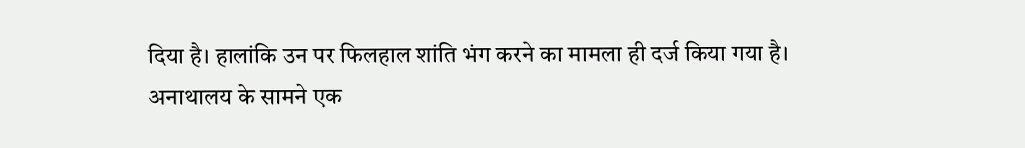दिया है। हालांकि उन पर फिलहाल शांति भंग करने का मामला ही दर्ज किया गया है।
अनाथालय के सामने एक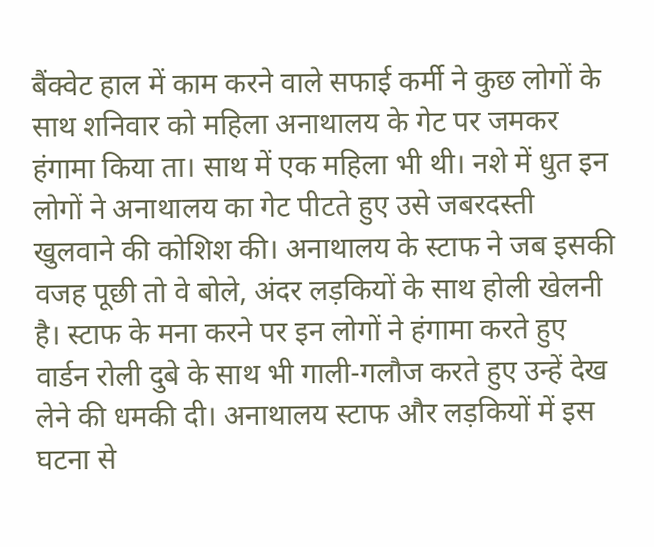बैंक्वेट हाल में काम करने वाले सफाई कर्मी ने कुछ लोगों के साथ शनिवार को महिला अनाथालय के गेट पर जमकर हंगामा किया ता। साथ में एक महिला भी थी। नशे में धुत इन लोगों ने अनाथालय का गेट पीटते हुए उसे जबरदस्ती खुलवाने की कोशिश की। अनाथालय के स्टाफ ने जब इसकी वजह पूछी तो वे बोले, अंदर लड़कियों के साथ होली खेलनी है। स्टाफ के मना करने पर इन लोगों ने हंगामा करते हुए वार्डन रोली दुबे के साथ भी गाली-गलौज करते हुए उन्हें देख लेने की धमकी दी। अनाथालय स्टाफ और लड़कियों में इस घटना से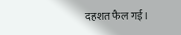दहशत फैल गई।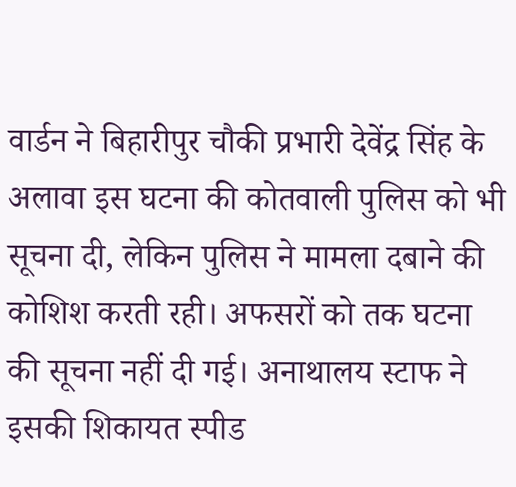वार्डन ने बिहारीपुर चौकी प्रभारी देवेंद्र सिंह के अलावा इस घटना की कोतवाली पुलिस को भी सूचना दी, लेकिन पुलिस ने मामला दबाने की कोशिश करती रही। अफसरों को तक घटना की सूचना नहीं दी गई। अनाथालय स्टाफ ने इसकी शिकायत स्पीड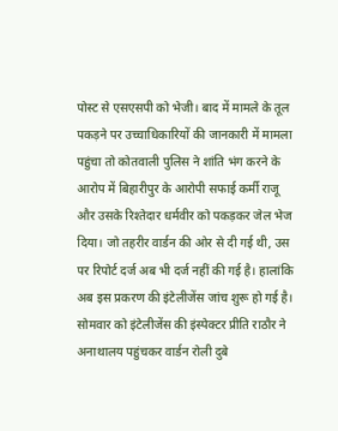पोस्ट से एसएसपी को भेजी। बाद में मामले के तूल पकड़ने पर उच्चाधिकारियों की जानकारी में मामला पहुंचा तो कोतवाली पुलिस ने शांति भंग करने के आरोप में बिहारीपुर के आरोपी सफाई कर्मी राजू और उसके रिश्तेदार धर्मवीर को पकड़कर जेल भेज दिया। जो तहरीर वार्डन की ओर से दी गई थी, उस पर रिपोर्ट दर्ज अब भी दर्ज नहीं की गई है। हालांकि अब इस प्रकरण की इंटेलीजेंस जांच शुरू हो गई है। सोमवार को इंटेलीजेंस की इंस्पेक्टर प्रीति राठौर ने अनाथालय पहुंचकर वार्डन रोली दुबे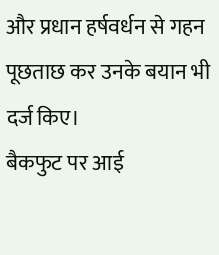और प्रधान हर्षवर्धन से गहन पूछताछ कर उनके बयान भी दर्ज किए।
बैकफुट पर आई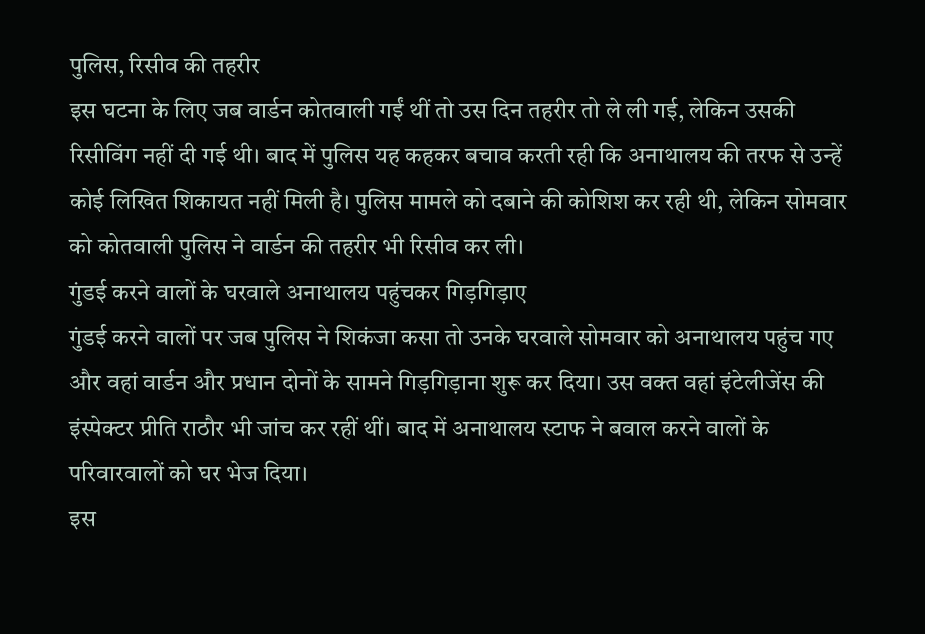पुलिस, रिसीव की तहरीर
इस घटना के लिए जब वार्डन कोतवाली गईं थीं तो उस दिन तहरीर तो ले ली गई, लेकिन उसकी रिसीविंग नहीं दी गई थी। बाद में पुलिस यह कहकर बचाव करती रही कि अनाथालय की तरफ से उन्हें कोई लिखित शिकायत नहीं मिली है। पुलिस मामले को दबाने की कोशिश कर रही थी, लेकिन सोमवार को कोतवाली पुलिस ने वार्डन की तहरीर भी रिसीव कर ली।
गुंडई करने वालों के घरवाले अनाथालय पहुंचकर गिड़गिड़ाए
गुंडई करने वालों पर जब पुलिस ने शिकंजा कसा तो उनके घरवाले सोमवार को अनाथालय पहुंच गए और वहां वार्डन और प्रधान दोनों के सामने गिड़गिड़ाना शुरू कर दिया। उस वक्त वहां इंटेलीजेंस की इंस्पेक्टर प्रीति राठौर भी जांच कर रहीं थीं। बाद में अनाथालय स्टाफ ने बवाल करने वालों के परिवारवालों को घर भेज दिया।
इस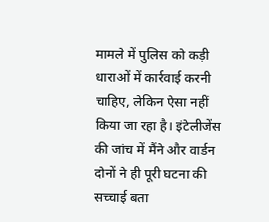मामले में पुलिस को कड़ी धाराओं में कार्रवाई करनी चाहिए, लेकिन ऐसा नहीं किया जा रहा है। इंटेलीजेंस की जांच में मैंने और वार्डन दोनों ने ही पूरी घटना की सच्चाई बता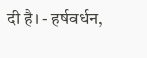दी है। - हर्षवर्धन,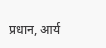प्रधान, आर्य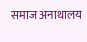समाज अनाथालय